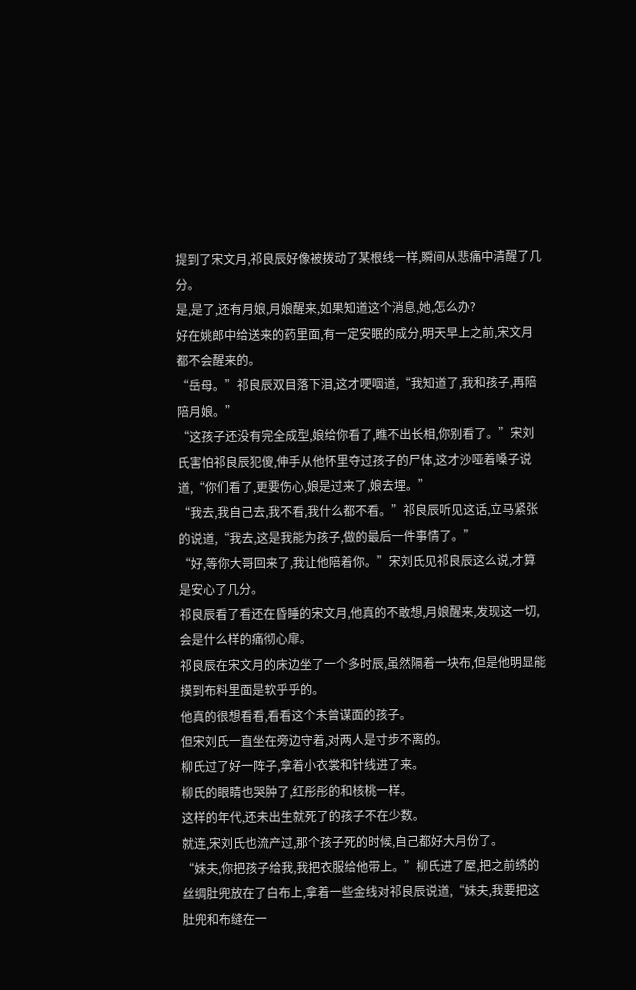提到了宋文月,祁良辰好像被拨动了某根线一样,瞬间从悲痛中清醒了几分。
是,是了,还有月娘,月娘醒来,如果知道这个消息,她,怎么办?
好在姚郎中给送来的药里面,有一定安眠的成分,明天早上之前,宋文月都不会醒来的。
“岳母。”祁良辰双目落下泪,这才哽咽道,“我知道了,我和孩子,再陪陪月娘。”
“这孩子还没有完全成型,娘给你看了,瞧不出长相,你别看了。”宋刘氏害怕祁良辰犯傻,伸手从他怀里夺过孩子的尸体,这才沙哑着嗓子说道,“你们看了,更要伤心,娘是过来了,娘去埋。”
“我去,我自己去,我不看,我什么都不看。”祁良辰听见这话,立马紧张的说道,“我去,这是我能为孩子,做的最后一件事情了。”
“好,等你大哥回来了,我让他陪着你。”宋刘氏见祁良辰这么说,才算是安心了几分。
祁良辰看了看还在昏睡的宋文月,他真的不敢想,月娘醒来,发现这一切,会是什么样的痛彻心扉。
祁良辰在宋文月的床边坐了一个多时辰,虽然隔着一块布,但是他明显能摸到布料里面是软乎乎的。
他真的很想看看,看看这个未曾谋面的孩子。
但宋刘氏一直坐在旁边守着,对两人是寸步不离的。
柳氏过了好一阵子,拿着小衣裳和针线进了来。
柳氏的眼睛也哭肿了,红彤彤的和核桃一样。
这样的年代,还未出生就死了的孩子不在少数。
就连,宋刘氏也流产过,那个孩子死的时候,自己都好大月份了。
“妹夫,你把孩子给我,我把衣服给他带上。”柳氏进了屋,把之前绣的丝绸肚兜放在了白布上,拿着一些金线对祁良辰说道,“妹夫,我要把这肚兜和布缝在一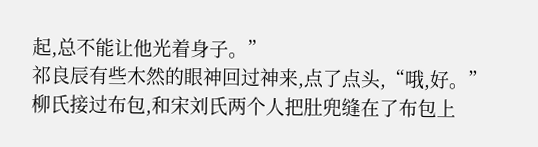起,总不能让他光着身子。”
祁良辰有些木然的眼神回过神来,点了点头,“哦,好。”
柳氏接过布包,和宋刘氏两个人把肚兜缝在了布包上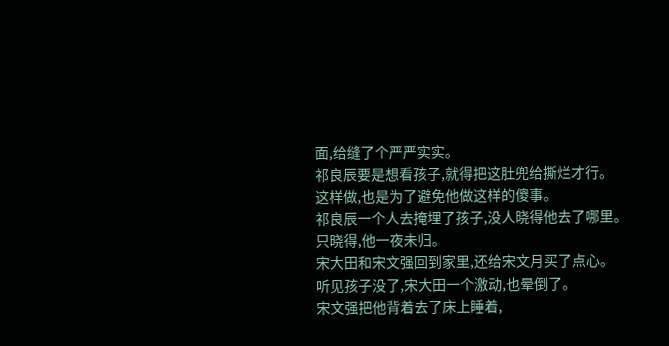面,给缝了个严严实实。
祁良辰要是想看孩子,就得把这肚兜给撕烂才行。
这样做,也是为了避免他做这样的傻事。
祁良辰一个人去掩埋了孩子,没人晓得他去了哪里。
只晓得,他一夜未归。
宋大田和宋文强回到家里,还给宋文月买了点心。
听见孩子没了,宋大田一个激动,也晕倒了。
宋文强把他背着去了床上睡着,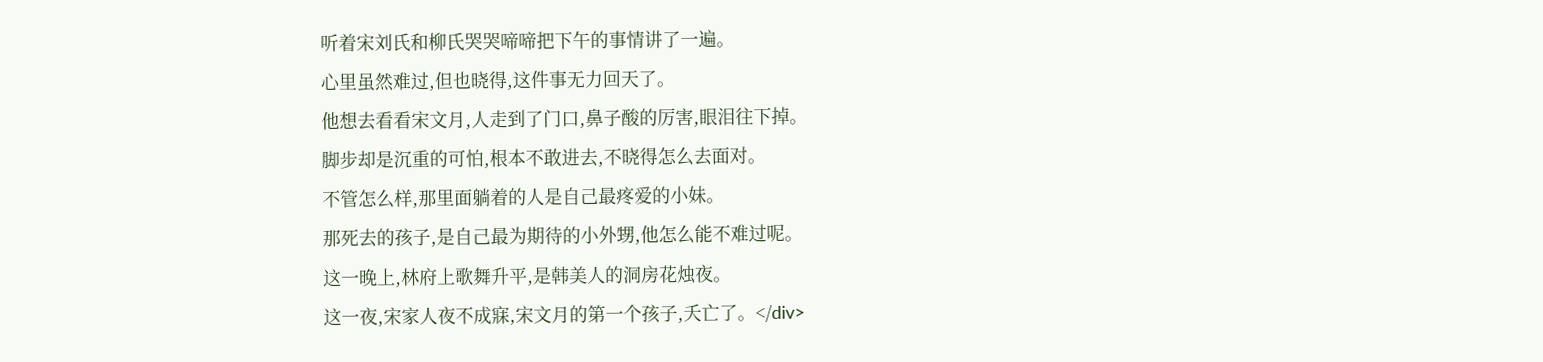听着宋刘氏和柳氏哭哭啼啼把下午的事情讲了一遍。
心里虽然难过,但也晓得,这件事无力回天了。
他想去看看宋文月,人走到了门口,鼻子酸的厉害,眼泪往下掉。
脚步却是沉重的可怕,根本不敢进去,不晓得怎么去面对。
不管怎么样,那里面躺着的人是自己最疼爱的小妹。
那死去的孩子,是自己最为期待的小外甥,他怎么能不难过呢。
这一晚上,林府上歌舞升平,是韩美人的洞房花烛夜。
这一夜,宋家人夜不成寐,宋文月的第一个孩子,夭亡了。</div>